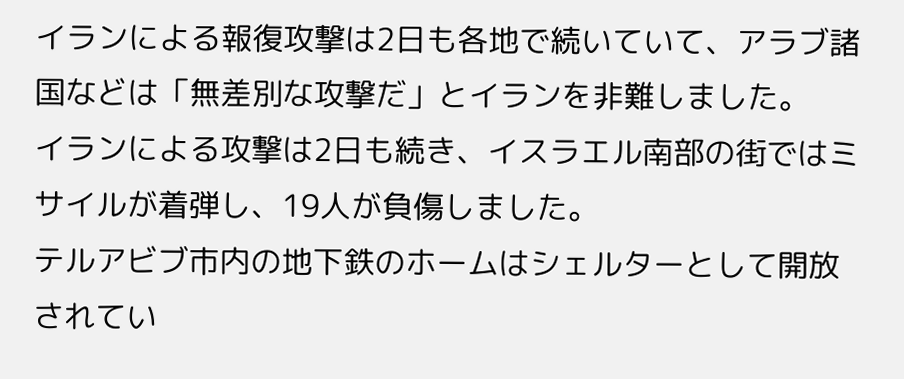イランによる報復攻撃は2日も各地で続いていて、アラブ諸国などは「無差別な攻撃だ」とイランを非難しました。
イランによる攻撃は2日も続き、イスラエル南部の街ではミサイルが着弾し、19人が負傷しました。
テルアビブ市内の地下鉄のホームはシェルターとして開放されてい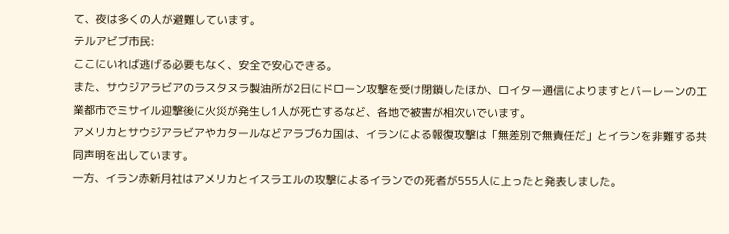て、夜は多くの人が避難しています。
テルアビブ市民:
ここにいれば逃げる必要もなく、安全で安心できる。
また、サウジアラビアのラスタヌラ製油所が2日にドローン攻撃を受け閉鎖したほか、ロイター通信によりますとバーレーンの工業都市でミサイル迎撃後に火災が発生し1人が死亡するなど、各地で被害が相次いでいます。
アメリカとサウジアラビアやカタールなどアラブ6カ国は、イランによる報復攻撃は「無差別で無責任だ」とイランを非難する共同声明を出しています。
一方、イラン赤新月社はアメリカとイスラエルの攻撃によるイランでの死者が555人に上ったと発表しました。